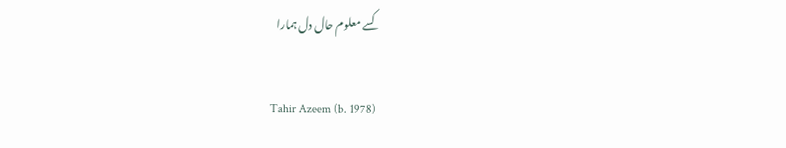کسے معلوم حال دل ہمارا

Tahir Azeem (b. 1978)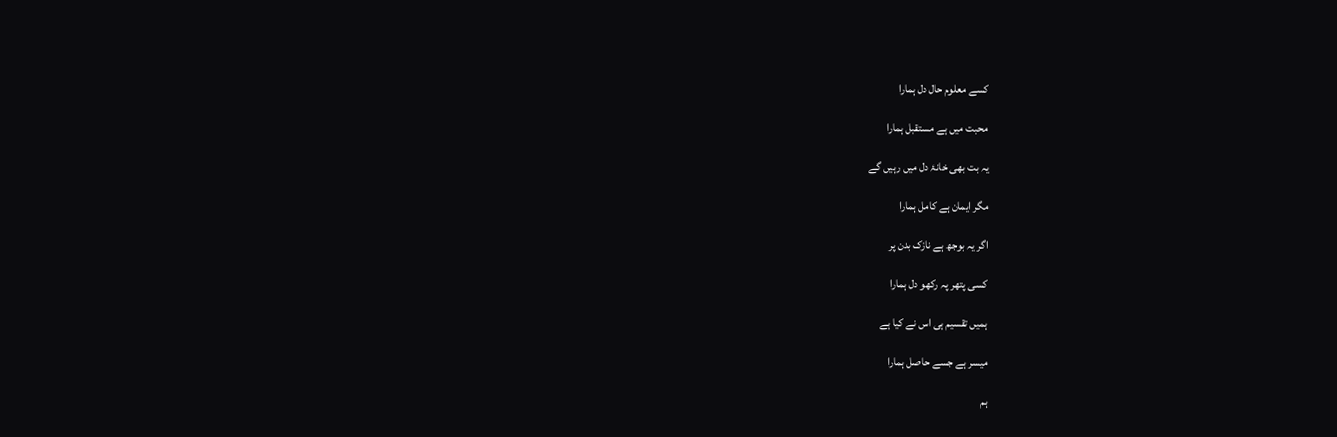کسے معلوم حال دل ہمارا

محبت میں ہے مستقبل ہمارا

یہ بت بھی خانۂ دل میں رہیں گے

مگر ایمان ہے کامل ہمارا

اگر یہ بوجھ ہے نازک بدن پر

کسی پتھر پہ رکھو دل ہمارا

ہمیں تقسیم ہی اس نے کیا ہے

میسر ہے جسے حاصل ہمارا

ہم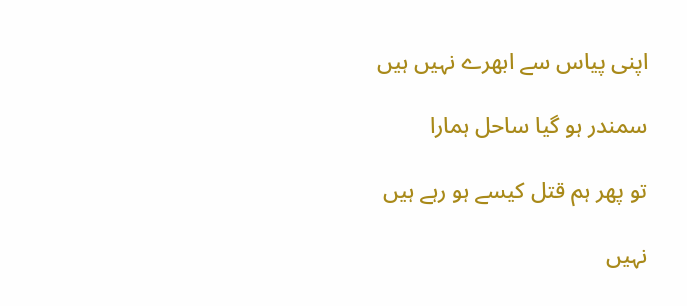اپنی پیاس سے ابھرے نہیں ہیں

سمندر ہو گیا ساحل ہمارا

تو پھر ہم قتل کیسے ہو رہے ہیں

نہیں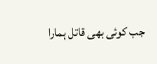جب کوئی بھی قاتل ہمارا